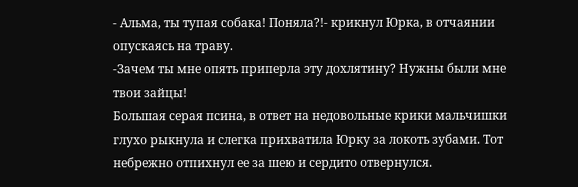- Альма, ты тупая собака! Поняла?!- крикнул Юрка, в отчаянии опускаясь на траву.
-Зачем ты мне опять приперла эту дохлятину? Нужны были мне твои зайцы!
Большая серая псина, в ответ на недовольные крики мальчишки глухо рыкнула и слегка прихватила Юрку за локоть зубами. Тот небрежно отпихнул ее за шею и сердито отвернулся.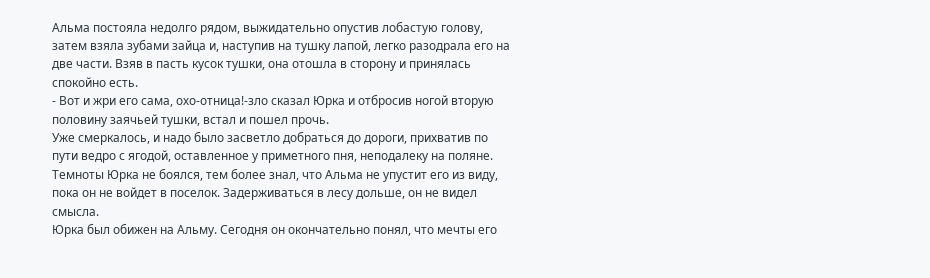Альма постояла недолго рядом, выжидательно опустив лобастую голову, затем взяла зубами зайца и, наступив на тушку лапой, легко разодрала его на две части. Взяв в пасть кусок тушки, она отошла в сторону и принялась спокойно есть.
- Вот и жри его сама, охо-отница!-зло сказал Юрка и отбросив ногой вторую половину заячьей тушки, встал и пошел прочь.
Уже смеркалось, и надо было засветло добраться до дороги, прихватив по пути ведро с ягодой, оставленное у приметного пня, неподалеку на поляне. Темноты Юрка не боялся, тем более знал, что Альма не упустит его из виду, пока он не войдет в поселок. Задерживаться в лесу дольше, он не видел смысла.
Юрка был обижен на Альму. Сегодня он окончательно понял, что мечты его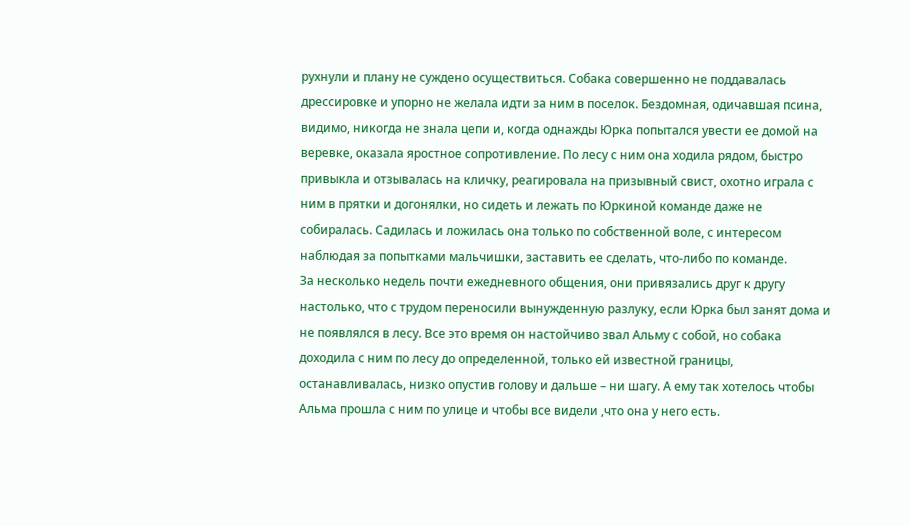рухнули и плану не суждено осуществиться. Собака совершенно не поддавалась дрессировке и упорно не желала идти за ним в поселок. Бездомная, одичавшая псина, видимо, никогда не знала цепи и, когда однажды Юрка попытался увести ее домой на веревке, оказала яростное сопротивление. По лесу с ним она ходила рядом, быстро привыкла и отзывалась на кличку, реагировала на призывный свист, охотно играла с ним в прятки и догонялки, но сидеть и лежать по Юркиной команде даже не собиралась. Садилась и ложилась она только по собственной воле, с интересом наблюдая за попытками мальчишки, заставить ее сделать, что-либо по команде.
За несколько недель почти ежедневного общения, они привязались друг к другу настолько, что с трудом переносили вынужденную разлуку, если Юрка был занят дома и не появлялся в лесу. Все это время он настойчиво звал Альму с собой, но собака доходила с ним по лесу до определенной, только ей известной границы, останавливалась, низко опустив голову и дальше – ни шагу. А ему так хотелось чтобы Альма прошла с ним по улице и чтобы все видели ,что она у него есть.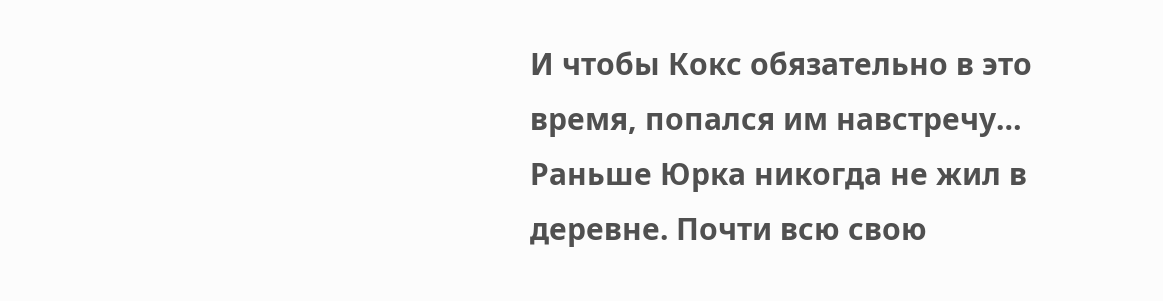И чтобы Кокс обязательно в это время, попался им навстречу…
Раньше Юрка никогда не жил в деревне. Почти всю свою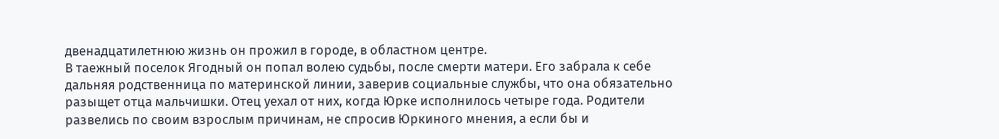двенадцатилетнюю жизнь он прожил в городе, в областном центре.
В таежный поселок Ягодный он попал волею судьбы, после смерти матери. Его забрала к себе дальняя родственница по материнской линии, заверив социальные службы, что она обязательно разыщет отца мальчишки. Отец уехал от них, когда Юрке исполнилось четыре года. Родители развелись по своим взрослым причинам, не спросив Юркиного мнения, а если бы и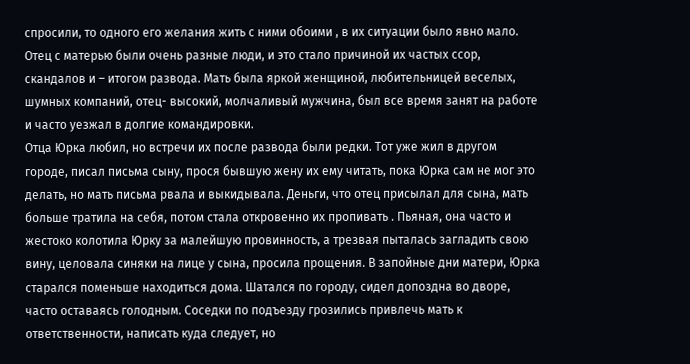спросили, то одного его желания жить с ними обоими , в их ситуации было явно мало. Отец с матерью были очень разные люди, и это стало причиной их частых ссор, скандалов и – итогом развода. Мать была яркой женщиной, любительницей веселых, шумных компаний, отец- высокий, молчаливый мужчина, был все время занят на работе и часто уезжал в долгие командировки.
Отца Юрка любил, но встречи их после развода были редки. Тот уже жил в другом городе, писал письма сыну, прося бывшую жену их ему читать, пока Юрка сам не мог это делать, но мать письма рвала и выкидывала. Деньги, что отец присылал для сына, мать больше тратила на себя, потом стала откровенно их пропивать . Пьяная, она часто и жестоко колотила Юрку за малейшую провинность, а трезвая пыталась загладить свою вину, целовала синяки на лице у сына, просила прощения. В запойные дни матери, Юрка старался поменьше находиться дома. Шатался по городу, сидел допоздна во дворе, часто оставаясь голодным. Соседки по подъезду грозились привлечь мать к ответственности, написать куда следует, но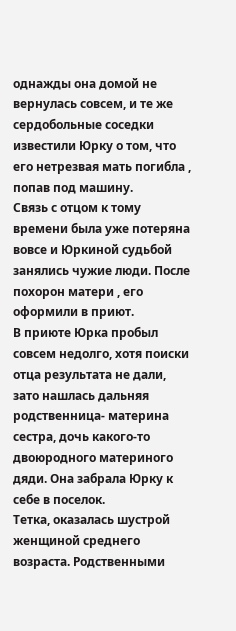однажды она домой не вернулась совсем, и те же сердобольные соседки известили Юрку о том, что его нетрезвая мать погибла , попав под машину.
Связь с отцом к тому времени была уже потеряна вовсе и Юркиной судьбой занялись чужие люди. После похорон матери , его оформили в приют.
В приюте Юрка пробыл совсем недолго, хотя поиски отца результата не дали, зато нашлась дальняя родственница- материна сестра, дочь какого-то двоюродного материного дяди. Она забрала Юрку к себе в поселок.
Тетка, оказалась шустрой женщиной среднего возраста. Родственными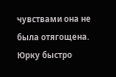чувствами она не была отягощена. Юрку быстро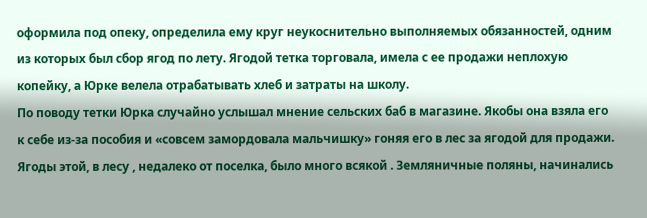оформила под опеку, определила ему круг неукоснительно выполняемых обязанностей, одним из которых был сбор ягод по лету. Ягодой тетка торговала, имела с ее продажи неплохую копейку, а Юрке велела отрабатывать хлеб и затраты на школу.
По поводу тетки Юрка случайно услышал мнение сельских баб в магазине. Якобы она взяла его к себе из-за пособия и «совсем замордовала мальчишку» гоняя его в лес за ягодой для продажи.
Ягоды этой, в лесу , недалеко от поселка, было много всякой . Земляничные поляны, начинались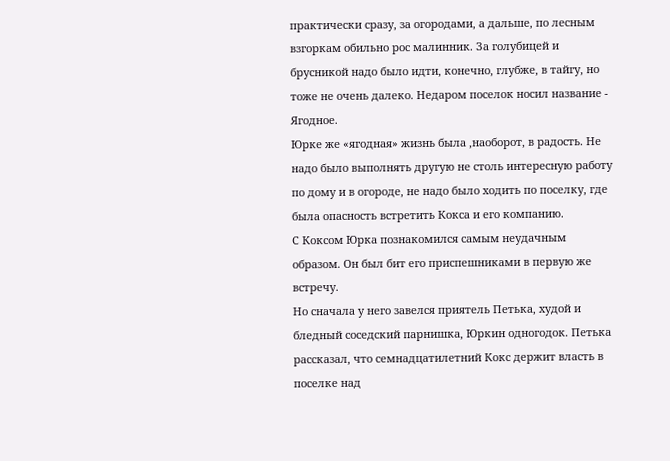практически сразу, за огородами, а дальше, по лесным взгоркам обильно рос малинник. За голубицей и брусникой надо было идти, конечно, глубже, в тайгу, но тоже не очень далеко. Недаром поселок носил название - Ягодное.
Юрке же «ягодная» жизнь была ,наоборот, в радость. Не надо было выполнять другую не столь интересную работу по дому и в огороде, не надо было ходить по поселку, где была опасность встретить Кокса и его компанию.
С Коксом Юрка познакомился самым неудачным образом. Он был бит его приспешниками в первую же встречу.
Но сначала у него завелся приятель Петька, худой и бледный соседский парнишка, Юркин одногодок. Петька рассказал, что семнадцатилетний Кокс держит власть в поселке над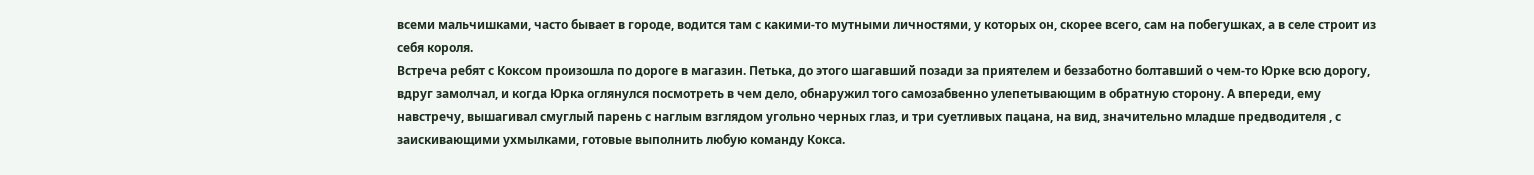всеми мальчишками, часто бывает в городе, водится там с какими-то мутными личностями, у которых он, скорее всего, сам на побегушках, а в селе строит из себя короля.
Встреча ребят с Коксом произошла по дороге в магазин. Петька, до этого шагавший позади за приятелем и беззаботно болтавший о чем-то Юрке всю дорогу, вдруг замолчал, и когда Юрка оглянулся посмотреть в чем дело, обнаружил того самозабвенно улепетывающим в обратную сторону. А впереди, ему навстречу, вышагивал смуглый парень с наглым взглядом угольно черных глаз, и три суетливых пацана, на вид, значительно младше предводителя , с заискивающими ухмылками, готовые выполнить любую команду Кокса.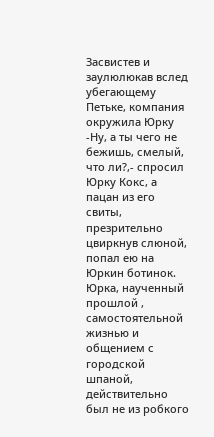Засвистев и заулюлюкав вслед убегающему Петьке, компания окружила Юрку
-Ну, а ты чего не бежишь, смелый, что ли?,- спросил Юрку Кокс, а пацан из его свиты, презрительно цвиркнув слюной, попал ею на Юркин ботинок.
Юрка, наученный прошлой , самостоятельной жизнью и общением с городской шпаной, действительно был не из робкого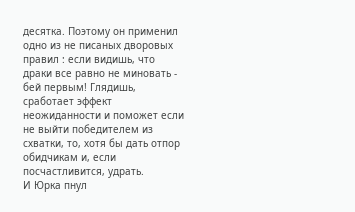десятка. Поэтому он применил одно из не писаных дворовых правил : если видишь, что драки все равно не миновать - бей первым! Глядишь, сработает эффект неожиданности и поможет если не выйти победителем из схватки, то, хотя бы дать отпор обидчикам и, если посчастливится, удрать.
И Юрка пнул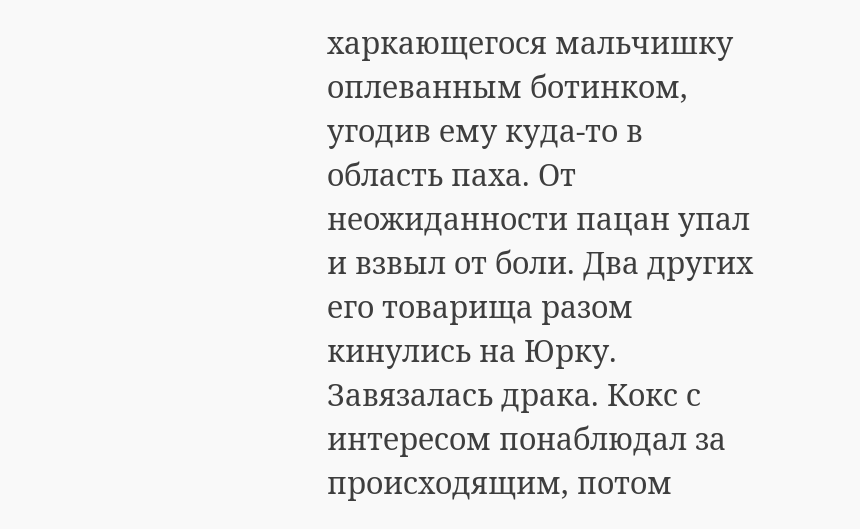харкающегося мальчишку оплеванным ботинком, угодив ему куда-то в область паха. От неожиданности пацан упал и взвыл от боли. Два других его товарища разом кинулись на Юрку. Завязалась драка. Кокс с интересом понаблюдал за происходящим, потом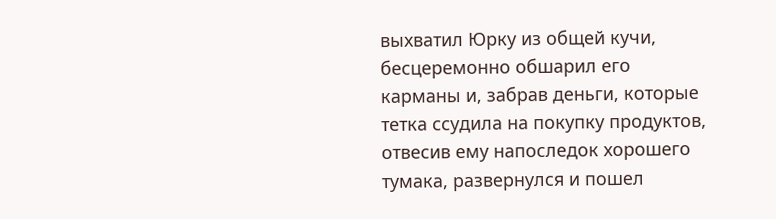выхватил Юрку из общей кучи, бесцеремонно обшарил его карманы и, забрав деньги, которые тетка ссудила на покупку продуктов, отвесив ему напоследок хорошего тумака, развернулся и пошел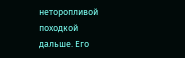неторопливой походкой дальше. Его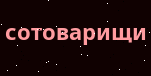сотоварищи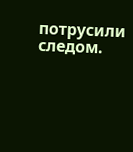потрусили следом.